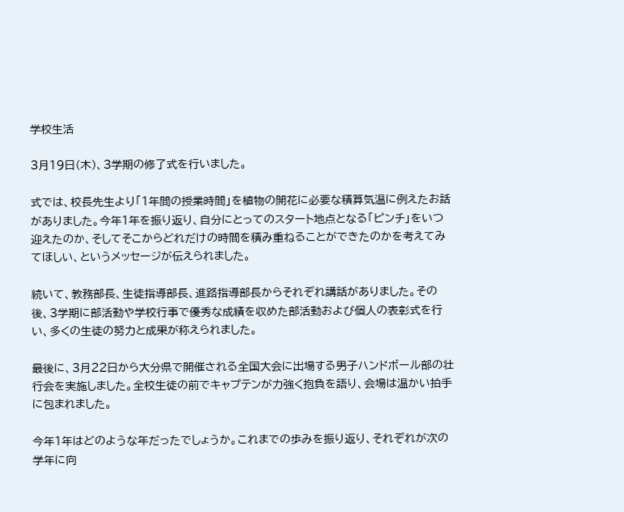学校生活

3月19日(木)、3学期の修了式を行いました。

式では、校長先生より「1年間の授業時間」を植物の開花に必要な積算気温に例えたお話がありました。今年1年を振り返り、自分にとってのスタート地点となる「ピンチ」をいつ迎えたのか、そしてそこからどれだけの時間を積み重ねることができたのかを考えてみてほしい、というメッセージが伝えられました。

続いて、教務部長、生徒指導部長、進路指導部長からそれぞれ講話がありました。その後、3学期に部活動や学校行事で優秀な成績を収めた部活動および個人の表彰式を行い、多くの生徒の努力と成果が称えられました。

最後に、3月22日から大分県で開催される全国大会に出場する男子ハンドボール部の壮行会を実施しました。全校生徒の前でキャプテンが力強く抱負を語り、会場は温かい拍手に包まれました。

今年1年はどのような年だったでしょうか。これまでの歩みを振り返り、それぞれが次の学年に向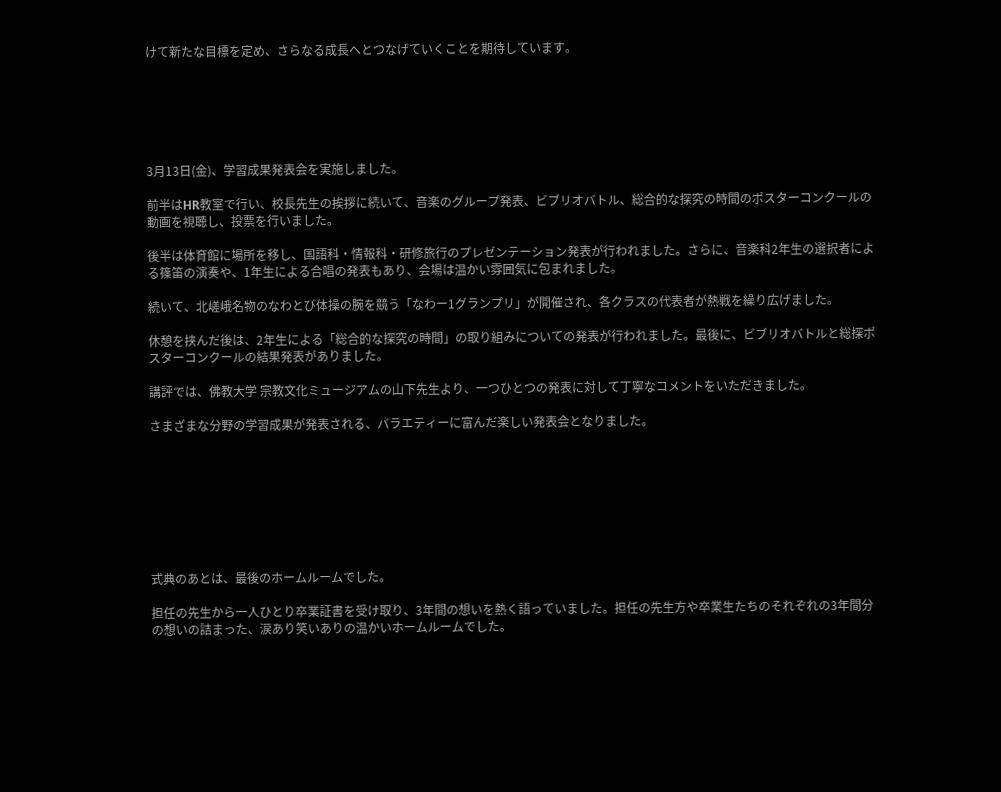けて新たな目標を定め、さらなる成長へとつなげていくことを期待しています。






3月13日(金)、学習成果発表会を実施しました。

前半はHR教室で行い、校長先生の挨拶に続いて、音楽のグループ発表、ビブリオバトル、総合的な探究の時間のポスターコンクールの動画を視聴し、投票を行いました。

後半は体育館に場所を移し、国語科・情報科・研修旅行のプレゼンテーション発表が行われました。さらに、音楽科2年生の選択者による篠笛の演奏や、1年生による合唱の発表もあり、会場は温かい雰囲気に包まれました。

続いて、北嵯峨名物のなわとび体操の腕を競う「なわー1グランプリ」が開催され、各クラスの代表者が熱戦を繰り広げました。

休憩を挟んだ後は、2年生による「総合的な探究の時間」の取り組みについての発表が行われました。最後に、ビブリオバトルと総探ポスターコンクールの結果発表がありました。

講評では、佛教大学 宗教文化ミュージアムの山下先生より、一つひとつの発表に対して丁寧なコメントをいただきました。

さまざまな分野の学習成果が発表される、バラエティーに富んだ楽しい発表会となりました。








式典のあとは、最後のホームルームでした。

担任の先生から一人ひとり卒業証書を受け取り、3年間の想いを熱く語っていました。担任の先生方や卒業生たちのそれぞれの3年間分の想いの詰まった、涙あり笑いありの温かいホームルームでした。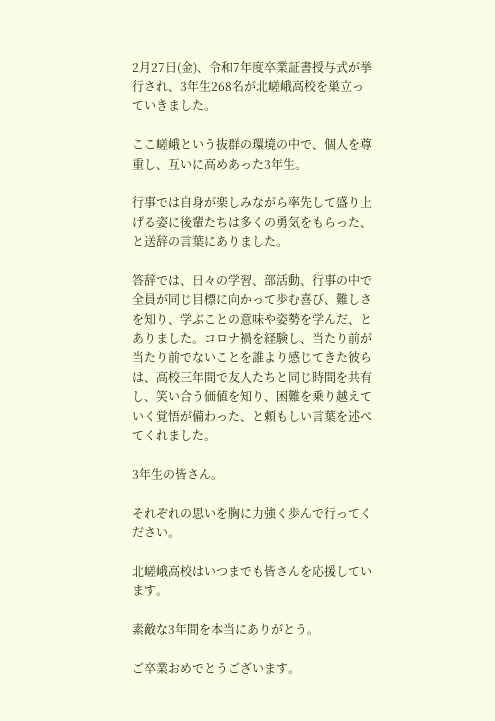2月27日(金)、令和7年度卒業証書授与式が挙行され、3年生268名が北嵯峨高校を巣立っていきました。

ここ嵯峨という抜群の環境の中で、個人を尊重し、互いに高めあった3年生。

行事では自身が楽しみながら率先して盛り上げる姿に後輩たちは多くの勇気をもらった、と送辞の言葉にありました。

答辞では、日々の学習、部活動、行事の中で全員が同じ目標に向かって歩む喜び、難しさを知り、学ぶことの意味や姿勢を学んだ、とありました。コロナ禍を経験し、当たり前が当たり前でないことを誰より感じてきた彼らは、高校三年間で友人たちと同じ時間を共有し、笑い合う価値を知り、困難を乗り越えていく覚悟が備わった、と頼もしい言葉を述べてくれました。

3年生の皆さん。

それぞれの思いを胸に力強く歩んで行ってください。

北嵯峨高校はいつまでも皆さんを応援しています。

素敵な3年間を本当にありがとう。

ご卒業おめでとうございます。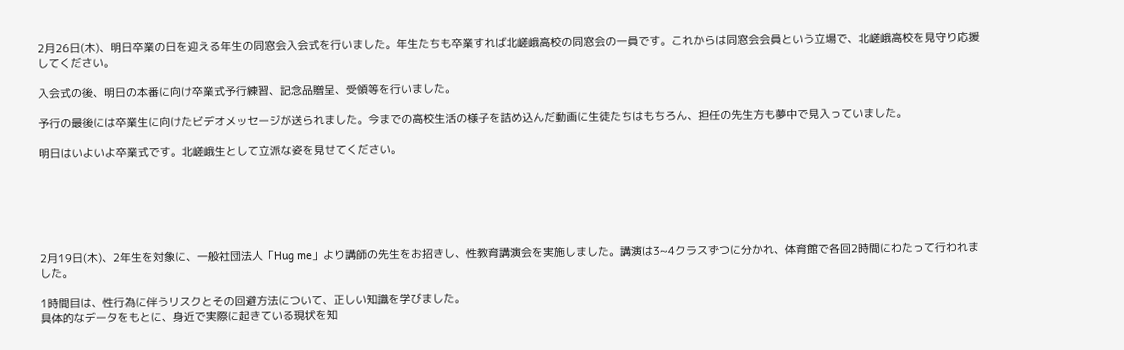2月26日(木)、明日卒業の日を迎える年生の同窓会入会式を行いました。年生たちも卒業すれば北嵯峨高校の同窓会の一員です。これからは同窓会会員という立場で、北嵯峨高校を見守り応援してください。

入会式の後、明日の本番に向け卒業式予行練習、記念品贈呈、受領等を行いました。

予行の最後には卒業生に向けたビデオメッセージが送られました。今までの高校生活の様子を詰め込んだ動画に生徒たちはもちろん、担任の先生方も夢中で見入っていました。

明日はいよいよ卒業式です。北嵯峨生として立派な姿を見せてください。






2月19日(木)、2年生を対象に、一般社団法人「Hug me」より講師の先生をお招きし、性教育講演会を実施しました。講演は3~4クラスずつに分かれ、体育館で各回2時間にわたって行われました。

1時間目は、性行為に伴うリスクとその回避方法について、正しい知識を学びました。
具体的なデータをもとに、身近で実際に起きている現状を知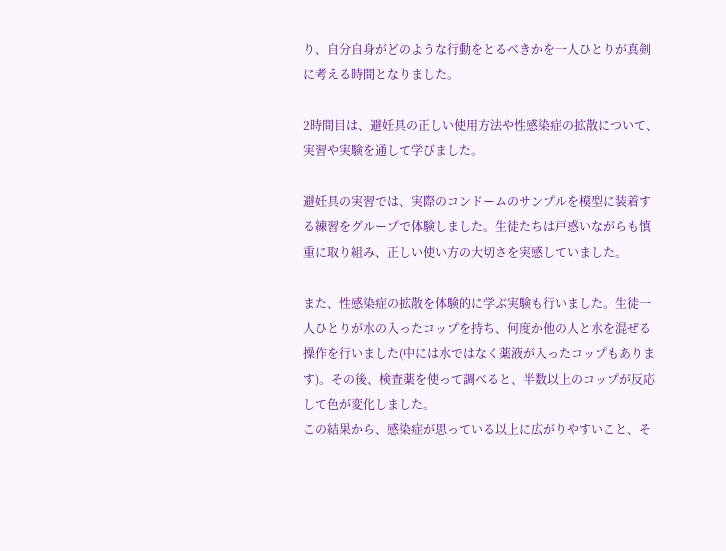り、自分自身がどのような行動をとるべきかを一人ひとりが真剣に考える時間となりました。

2時間目は、避妊具の正しい使用方法や性感染症の拡散について、実習や実験を通して学びました。

避妊具の実習では、実際のコンドームのサンプルを模型に装着する練習をグループで体験しました。生徒たちは戸惑いながらも慎重に取り組み、正しい使い方の大切さを実感していました。

また、性感染症の拡散を体験的に学ぶ実験も行いました。生徒一人ひとりが水の入ったコップを持ち、何度か他の人と水を混ぜる操作を行いました(中には水ではなく薬液が入ったコップもあります)。その後、検査薬を使って調べると、半数以上のコップが反応して色が変化しました。
この結果から、感染症が思っている以上に広がりやすいこと、そ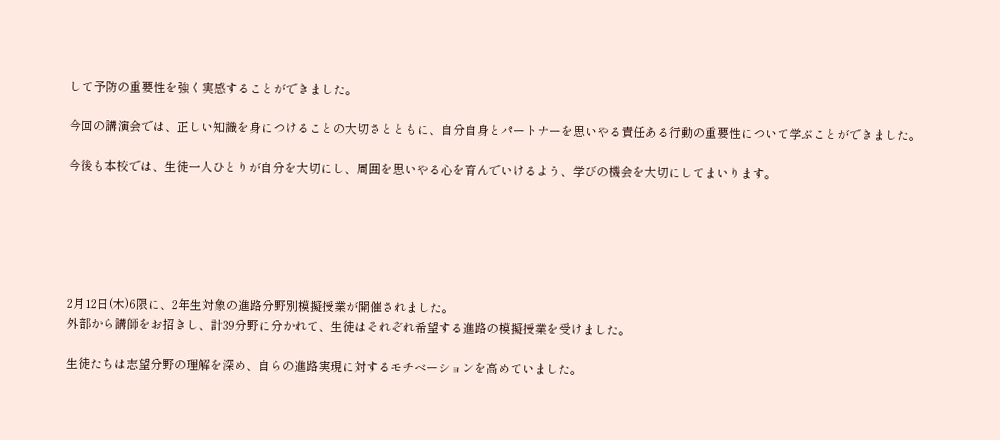して予防の重要性を強く実感することができました。

今回の講演会では、正しい知識を身につけることの大切さとともに、自分自身とパートナーを思いやる責任ある行動の重要性について学ぶことができました。

今後も本校では、生徒一人ひとりが自分を大切にし、周囲を思いやる心を育んでいけるよう、学びの機会を大切にしてまいります。






2月12日(木)6限に、2年生対象の進路分野別模擬授業が開催されました。
外部から講師をお招きし、計39分野に分かれて、生徒はそれぞれ希望する進路の模擬授業を受けました。

生徒たちは志望分野の理解を深め、自らの進路実現に対するモチベーションを高めていました。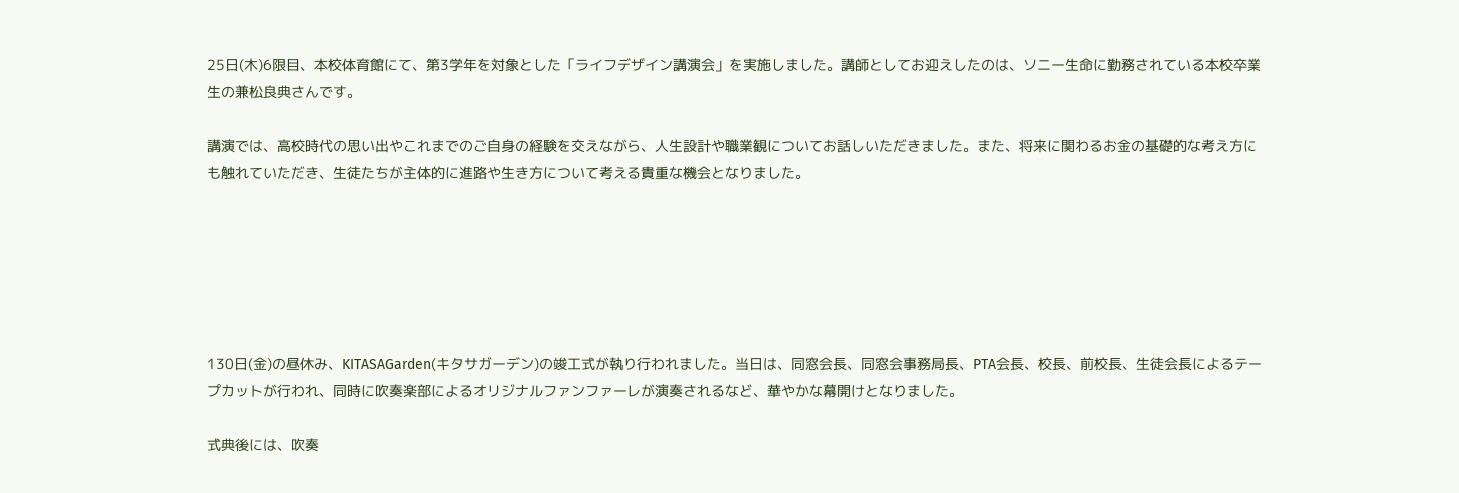25日(木)6限目、本校体育館にて、第3学年を対象とした「ライフデザイン講演会」を実施しました。講師としてお迎えしたのは、ソニー生命に勤務されている本校卒業生の兼松良典さんです。

講演では、高校時代の思い出やこれまでのご自身の経験を交えながら、人生設計や職業観についてお話しいただきました。また、将来に関わるお金の基礎的な考え方にも触れていただき、生徒たちが主体的に進路や生き方について考える貴重な機会となりました。






130日(金)の昼休み、KITASAGarden(キタサガーデン)の竣工式が執り行われました。当日は、同窓会長、同窓会事務局長、PTA会長、校長、前校長、生徒会長によるテープカットが行われ、同時に吹奏楽部によるオリジナルファンファーレが演奏されるなど、華やかな幕開けとなりました。

式典後には、吹奏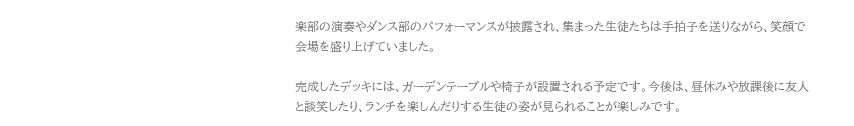楽部の演奏やダンス部のパフォーマンスが披露され、集まった生徒たちは手拍子を送りながら、笑顔で会場を盛り上げていました。

完成したデッキには、ガーデンテーブルや椅子が設置される予定です。今後は、昼休みや放課後に友人と談笑したり、ランチを楽しんだりする生徒の姿が見られることが楽しみです。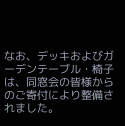なお、デッキおよびガーデンテーブル・椅子は、同窓会の皆様からのご寄付により整備されました。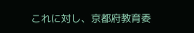これに対し、京都府教育委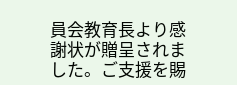員会教育長より感謝状が贈呈されました。ご支援を賜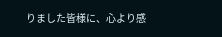りました皆様に、心より感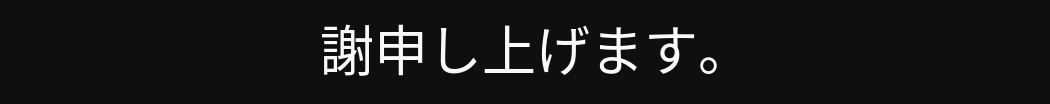謝申し上げます。